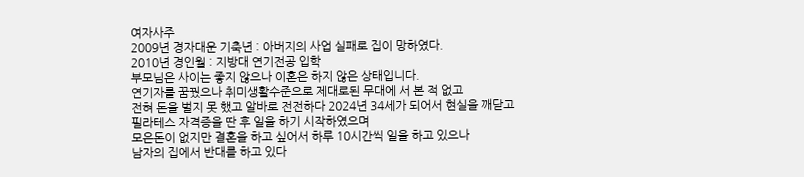여자사주
2009년 경자대운 기축년 : 아버지의 사업 실패로 집이 망하였다.
2010년 경인월 : 지방대 연기전공 입학
부모님은 사이는 좋지 않으나 이혼은 하지 않은 상태입니다.
연기자를 꿈꿨으나 취미생활수준으로 제대로된 무대에 서 본 적 없고
전혀 돈을 벌지 못 했고 알바로 전전하다 2024년 34세가 되어서 현실을 깨닫고
필라테스 자격증을 딴 후 일을 하기 시작하였으며
모은돈이 없지만 결혼을 하고 싶어서 하루 10시간씩 일을 하고 있으나
남자의 집에서 반대를 하고 있다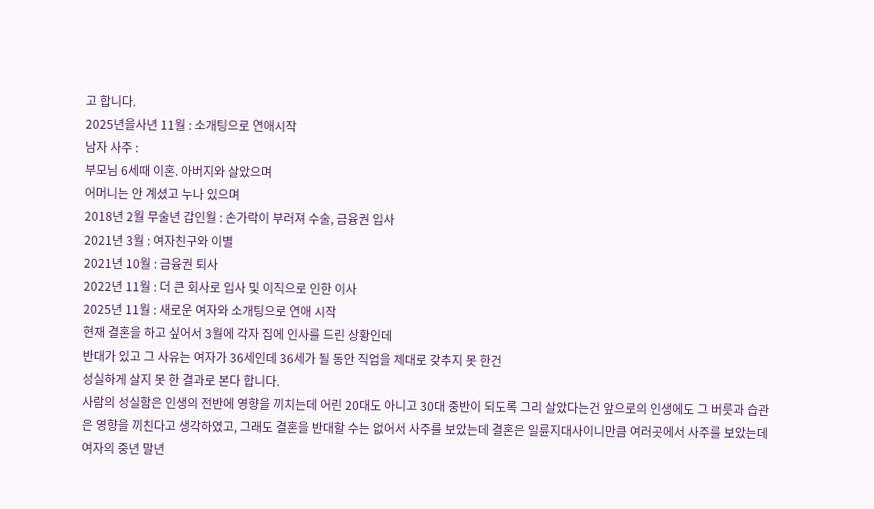고 합니다.
2025년을사년 11월 : 소개팅으로 연애시작
남자 사주 :
부모님 6세때 이혼. 아버지와 살았으며
어머니는 안 계셨고 누나 있으며
2018년 2월 무술년 갑인월 : 손가락이 부러져 수술, 금융권 입사
2021년 3월 : 여자친구와 이별
2021년 10월 : 금융권 퇴사
2022년 11월 : 더 큰 회사로 입사 및 이직으로 인한 이사
2025년 11월 : 새로운 여자와 소개팅으로 연애 시작
현재 결혼을 하고 싶어서 3월에 각자 집에 인사를 드린 상황인데
반대가 있고 그 사유는 여자가 36세인데 36세가 될 동안 직업을 제대로 갖추지 못 한건
성실하게 살지 못 한 결과로 본다 합니다.
사람의 성실함은 인생의 전반에 영향을 끼치는데 어린 20대도 아니고 30대 중반이 되도록 그리 살았다는건 앞으로의 인생에도 그 버릇과 습관은 영향을 끼친다고 생각하였고, 그래도 결혼을 반대할 수는 없어서 사주를 보았는데 결혼은 일륜지대사이니만큼 여러곳에서 사주를 보았는데
여자의 중년 말년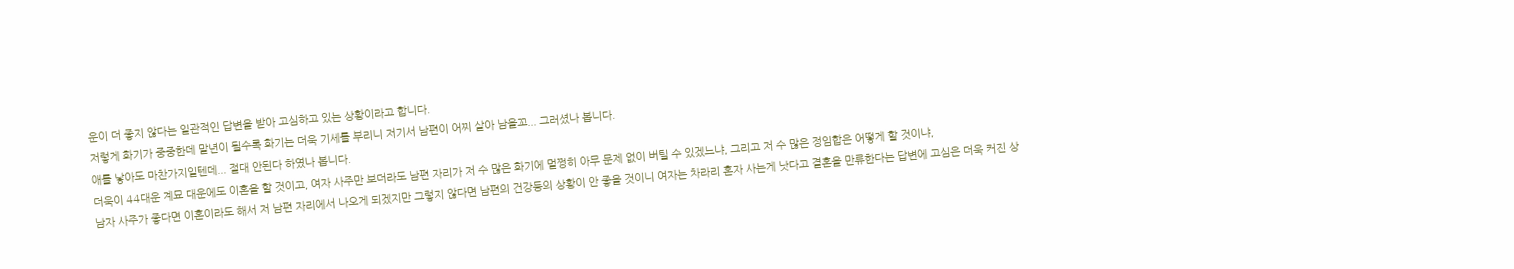운이 더 좋지 않다는 일관적인 답변을 받아 고심하고 있는 상황이라고 합니다.
저렇게 화기가 중중한데 말년이 될수록 화기는 더욱 기세를 부리니 저기서 남편이 어찌 살아 남을꼬... 그러셨나 봅니다.
애를 낳아도 마찬가지일텐데... 절대 안된다 하였나 봅니다.
더욱이 44대운 계묘 대운에도 이혼을 할 것이고, 여자 사주만 보더라도 남편 자리가 저 수 많은 화기에 멀쩡히 아무 문제 없이 버틸 수 있겠느냐, 그리고 저 수 많은 정임합은 어떻게 할 것이냐,
남자 사주가 좋다면 이혼이라도 해서 저 남편 자리에서 나오게 되겠지만 그렇지 않다면 남편의 건강등의 상황이 안 좋을 것이니 여자는 차라리 혼자 사는게 낫다고 결혼을 만류한다는 답변에 고심은 더욱 커진 상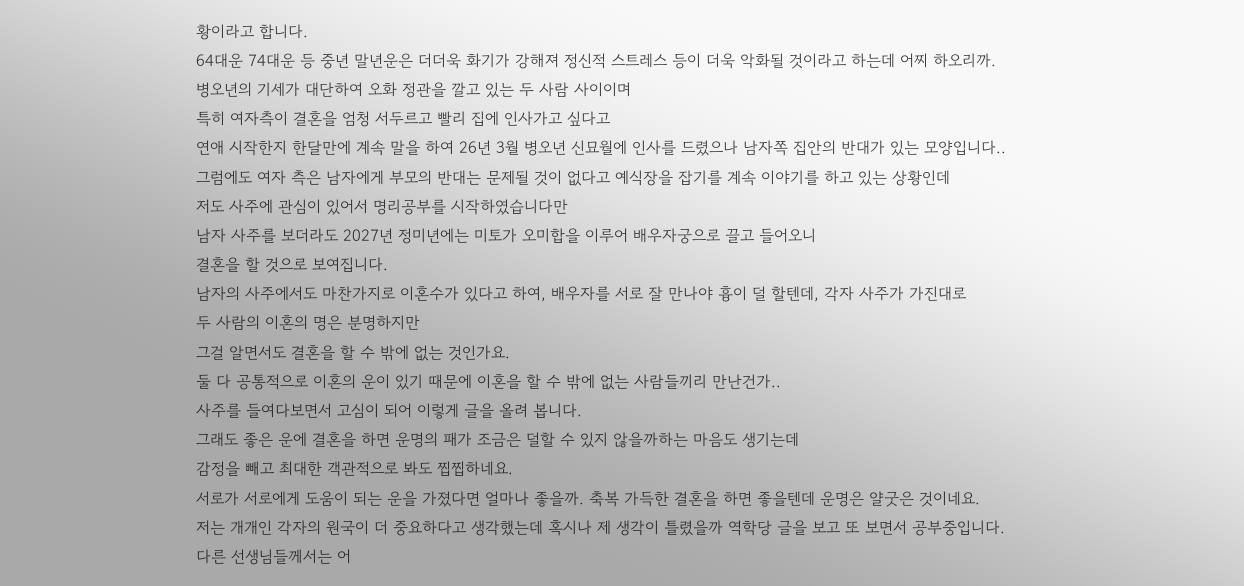황이라고 합니다.
64대운 74대운 등 중년 말년운은 더더욱 화기가 강해져 정신적 스트레스 등이 더욱 악화될 것이라고 하는데 어찌 하오리까.
병오년의 기세가 대단하여 오화 정관을 깔고 있는 두 사람 사이이며
특히 여자측이 결혼을 엄청 서두르고 빨리 집에 인사가고 싶다고
연애 시작한지 한달만에 계속 말을 하여 26년 3월 병오년 신묘월에 인사를 드렸으나 남자쪽 집안의 반대가 있는 모양입니다..
그럼에도 여자 측은 남자에게 부모의 반대는 문제될 것이 없다고 예식장을 잡기를 계속 이야기를 하고 있는 상황인데
저도 사주에 관심이 있어서 명리공부를 시작하였습니다만
남자 사주를 보더라도 2027년 정미년에는 미토가 오미합을 이루어 배우자궁으로 끌고 들어오니
결혼을 할 것으로 보여집니다.
남자의 사주에서도 마찬가지로 이혼수가 있다고 하여, 배우자를 서로 잘 만나야 흉이 덜 할텐데, 각자 사주가 가진대로
두 사람의 이혼의 명은 분명하지만
그걸 알면서도 결혼을 할 수 밖에 없는 것인가요.
둘 다 공통적으로 이혼의 운이 있기 때문에 이혼을 할 수 밖에 없는 사람들끼리 만난건가..
사주를 들여다보면서 고심이 되어 이렇게 글을 올려 봅니다.
그래도 좋은 운에 결혼을 하면 운명의 패가 조금은 덜할 수 있지 않을까하는 마음도 생기는데
감정을 빼고 최대한 객관적으로 봐도 찝찝하네요.
서로가 서로에게 도움이 되는 운을 가졌다면 얼마나 좋을까. 축복 가득한 결혼을 하면 좋을텐데 운명은 얄굿은 것이네요.
저는 개개인 각자의 원국이 더 중요하다고 생각했는데 혹시나 제 생각이 틀렸을까 역학당 글을 보고 또 보면서 공부중입니다.
다른 선생님들께서는 어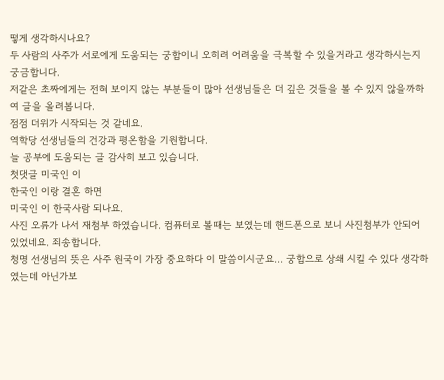떻게 생각하시나요?
두 사람의 사주가 서로에게 도움되는 궁합이니 오히려 어려움을 극복할 수 있을거라고 생각하시는지
궁금합니다.
저같은 초짜에게는 전혀 보이지 않는 부분들이 많아 선생님들은 더 깊은 것들을 볼 수 있지 않을까하여 글을 올려봅니다.
점점 더위가 시작되는 것 같네요.
역학당 선생님들의 건강과 평온함을 기원합니다.
늘 공부에 도움되는 글 감사히 보고 있습니다.
첫댓글 미국인 이
한국인 이랑 결혼 하면
미국인 이 한국사람 되나요.
사진 오류가 나서 재첨부 하였습니다. 컴퓨터로 볼때는 보였는데 핸드폰으로 보니 사진첨부가 안되어 있었네요. 죄송합니다.
청명 선생님의 뜻은 사주 원국이 가장 중요하다 이 말씀이시군요... 궁합으로 상쇄 시킬 수 있다 생각하였는데 아닌가보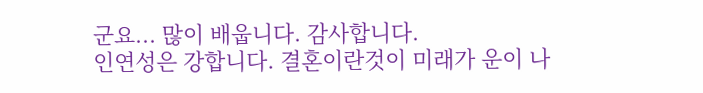군요... 많이 배웁니다. 감사합니다.
인연성은 강합니다. 결혼이란것이 미래가 운이 나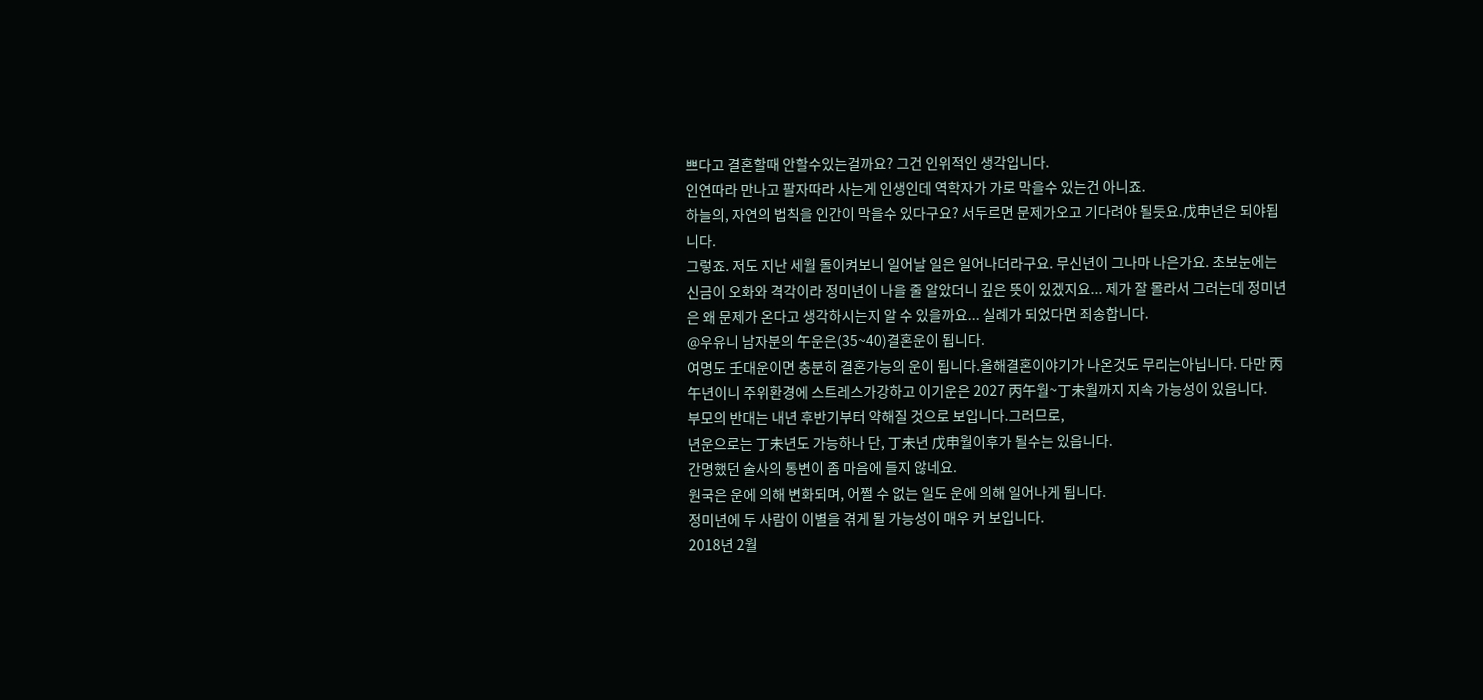쁘다고 결혼할때 안할수있는걸까요? 그건 인위적인 생각입니다.
인연따라 만나고 팔자따라 사는게 인생인데 역학자가 가로 막을수 있는건 아니죠.
하늘의, 자연의 법칙을 인간이 막을수 있다구요? 서두르면 문제가오고 기다려야 될듯요.戊申년은 되야됩니다.
그렇죠. 저도 지난 세월 돌이켜보니 일어날 일은 일어나더라구요. 무신년이 그나마 나은가요. 초보눈에는 신금이 오화와 격각이라 정미년이 나을 줄 알았더니 깊은 뜻이 있겠지요... 제가 잘 몰라서 그러는데 정미년은 왜 문제가 온다고 생각하시는지 알 수 있을까요... 실례가 되었다면 죄송합니다.
@우유니 남자분의 午운은(35~40)결혼운이 됩니다.
여명도 壬대운이면 충분히 결혼가능의 운이 됩니다.올해결혼이야기가 나온것도 무리는아닙니다. 다만 丙午년이니 주위환경에 스트레스가강하고 이기운은 2027 丙午월~丁未월까지 지속 가능성이 있읍니다.
부모의 반대는 내년 후반기부터 약해질 것으로 보입니다.그러므로,
년운으로는 丁未년도 가능하나 단, 丁未년 戊申월이후가 될수는 있읍니다.
간명했던 술사의 통변이 좀 마음에 들지 않네요.
원국은 운에 의해 변화되며, 어쩔 수 없는 일도 운에 의해 일어나게 됩니다.
정미년에 두 사람이 이별을 겪게 될 가능성이 매우 커 보입니다.
2018년 2월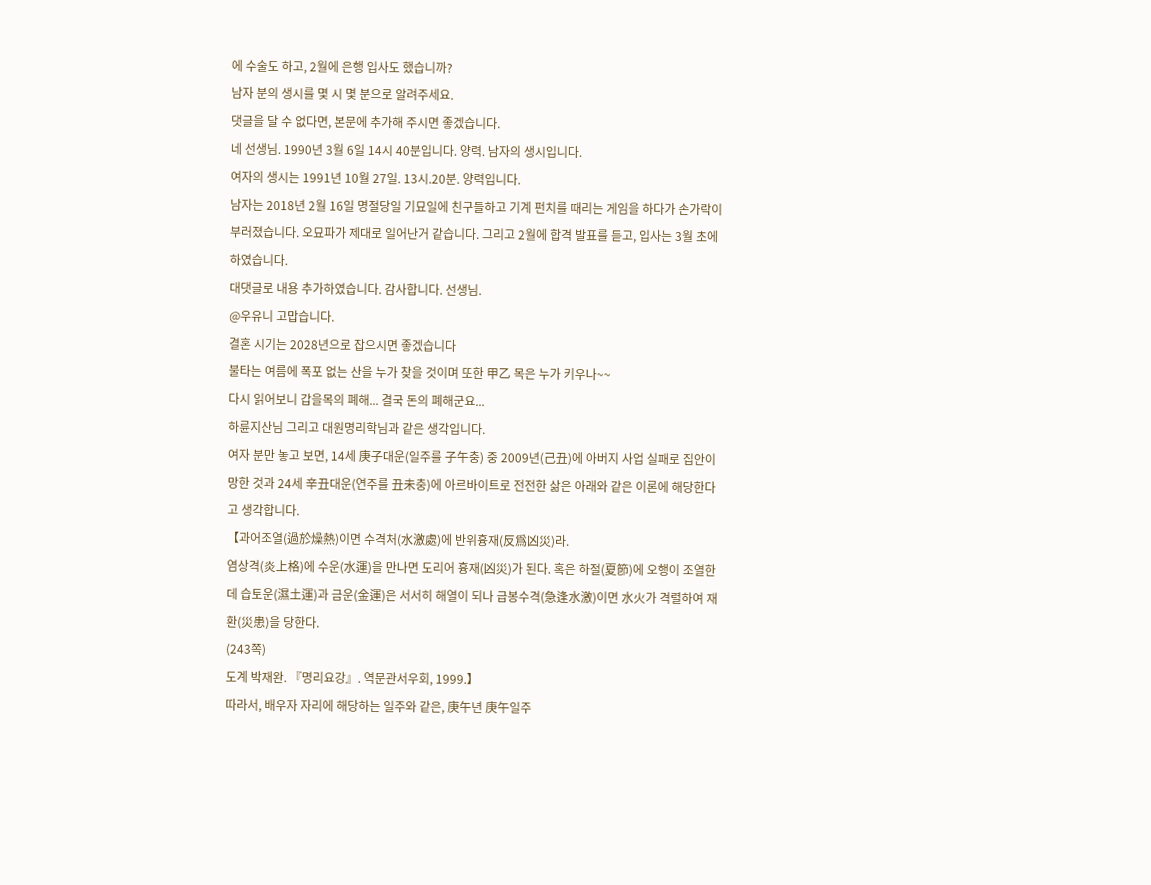에 수술도 하고, 2월에 은행 입사도 했습니까?
남자 분의 생시를 몇 시 몇 분으로 알려주세요.
댓글을 달 수 없다면, 본문에 추가해 주시면 좋겠습니다.
네 선생님. 1990년 3월 6일 14시 40분입니다. 양력. 남자의 생시입니다.
여자의 생시는 1991년 10월 27일. 13시.20분. 양력입니다.
남자는 2018년 2월 16일 명절당일 기묘일에 친구들하고 기계 펀치를 때리는 게임을 하다가 손가락이 부러졌습니다. 오묘파가 제대로 일어난거 같습니다. 그리고 2월에 합격 발표를 듣고, 입사는 3월 초에 하였습니다.
대댓글로 내용 추가하였습니다. 감사합니다. 선생님.
@우유니 고맙습니다.
결혼 시기는 2028년으로 잡으시면 좋겠습니다
불타는 여름에 폭포 없는 산을 누가 찾을 것이며 또한 甲乙 목은 누가 키우나~~
다시 읽어보니 갑을목의 폐해... 결국 돈의 폐해군요...
하륜지산님 그리고 대원명리학님과 같은 생각입니다.
여자 분만 놓고 보면, 14세 庚子대운(일주를 子午충) 중 2009년(己丑)에 아버지 사업 실패로 집안이 망한 것과 24세 辛丑대운(연주를 丑未충)에 아르바이트로 전전한 삶은 아래와 같은 이론에 해당한다고 생각합니다.
【과어조열(過於燥熱)이면 수격처(水激處)에 반위흉재(反爲凶災)라.
염상격(炎上格)에 수운(水運)을 만나면 도리어 흉재(凶災)가 된다. 혹은 하절(夏節)에 오행이 조열한데 습토운(濕土運)과 금운(金運)은 서서히 해열이 되나 급봉수격(急逢水激)이면 水火가 격렬하여 재환(災患)을 당한다.
(243쪽)
도계 박재완. 『명리요강』. 역문관서우회, 1999.】
따라서, 배우자 자리에 해당하는 일주와 같은, 庚午년 庚午일주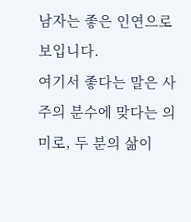남자는 좋은 인연으로 보입니다.
여기서 좋다는 말은 사주의 분수에 맞다는 의미로, 두 분의 삶이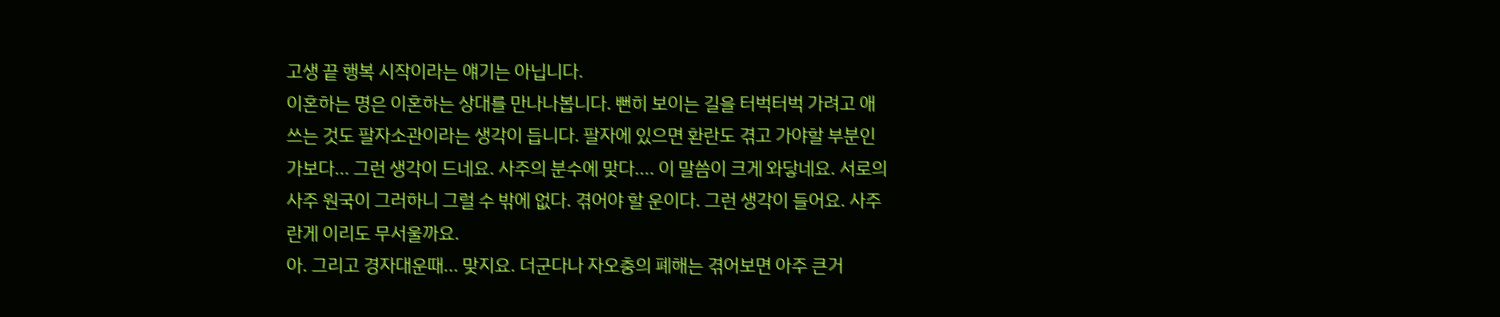고생 끝 행복 시작이라는 얘기는 아닙니다.
이혼하는 명은 이혼하는 상대를 만나나봅니다. 뻔히 보이는 길을 터벅터벅 가려고 애쓰는 것도 팔자소관이라는 생각이 듭니다. 팔자에 있으면 환란도 겪고 가야할 부분인가보다... 그런 생각이 드네요. 사주의 분수에 맞다.... 이 말씀이 크게 와닿네요. 서로의 사주 원국이 그러하니 그럴 수 밖에 없다. 겪어야 할 운이다. 그런 생각이 들어요. 사주란게 이리도 무서울까요.
아. 그리고 경자대운때... 맞지요. 더군다나 자오충의 폐해는 겪어보면 아주 큰거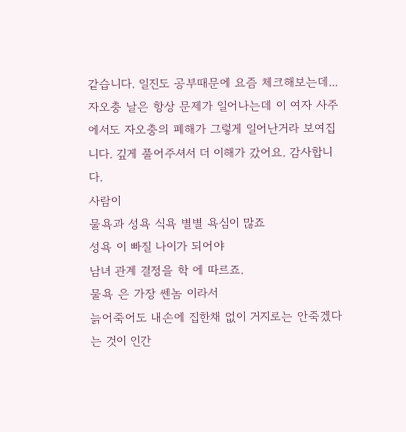같습니다. 일진도 공부때문에 요즘 체크해보는데... 자오충 날은 항상 문제가 일어나는데 이 여자 사주에서도 자오충의 폐해가 그렇게 일어난거라 보여집니다. 깊게 풀어주셔서 더 이해가 갔어요. 감사합니다.
사람이
물욕과 성욕 식욕 별별 욕심이 많죠
성욕 이 빠질 나이가 되어야
남녀 관계 결정을 학 에 따르죠.
물욕 은 가장 쎈놈 이라서
늙어죽어도 내손에 집한채 없이 거지로는 안죽겠다는 것이 인간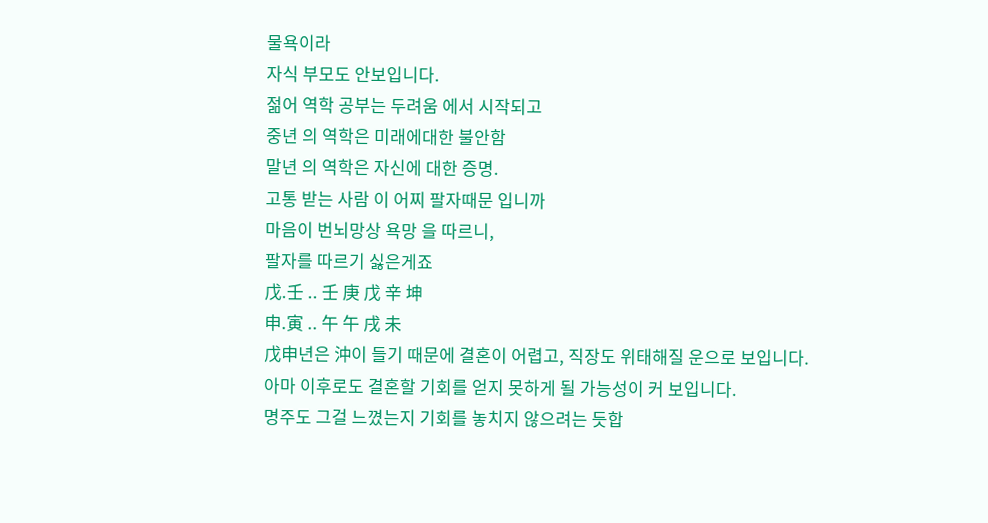물욕이라
자식 부모도 안보입니다.
젊어 역학 공부는 두려움 에서 시작되고
중년 의 역학은 미래에대한 불안함
말년 의 역학은 자신에 대한 증명.
고통 받는 사람 이 어찌 팔자때문 입니까
마음이 번뇌망상 욕망 을 따르니,
팔자를 따르기 싫은게죠
戊.壬 .. 壬 庚 戊 辛 坤
申.寅 .. 午 午 戌 未
戊申년은 沖이 들기 때문에 결혼이 어렵고, 직장도 위태해질 운으로 보입니다.
아마 이후로도 결혼할 기회를 얻지 못하게 될 가능성이 커 보입니다.
명주도 그걸 느꼈는지 기회를 놓치지 않으려는 듯합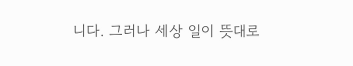니다. 그러나 세상 일이 뜻대로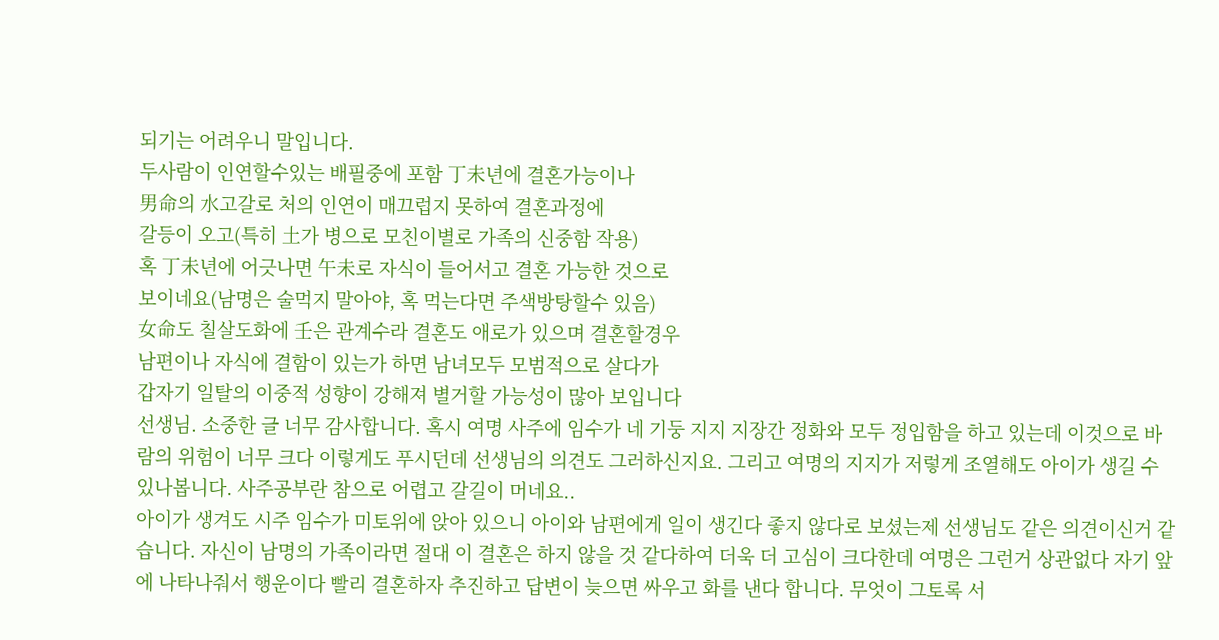되기는 어려우니 말입니다.
두사람이 인연할수있는 배필중에 포함 丁未년에 결혼가능이나
男命의 水고갈로 처의 인연이 매끄럽지 못하여 결혼과정에
갈등이 오고(특히 土가 병으로 모친이별로 가족의 신중함 작용)
혹 丁未년에 어긋나면 午未로 자식이 들어서고 결혼 가능한 것으로
보이네요(남명은 술먹지 말아야, 혹 먹는다면 주색방탕할수 있음)
女命도 칠살도화에 壬은 관계수라 결혼도 애로가 있으며 결혼할경우
남편이나 자식에 결함이 있는가 하면 남녀모두 모범적으로 살다가
갑자기 일탈의 이중적 성향이 강해져 별거할 가능성이 많아 보입니다
선생님. 소중한 글 너무 감사합니다. 혹시 여명 사주에 임수가 네 기둥 지지 지장간 정화와 모두 정입함을 하고 있는데 이것으로 바람의 위험이 너무 크다 이렇게도 푸시던데 선생님의 의견도 그러하신지요. 그리고 여명의 지지가 저렇게 조열해도 아이가 생길 수 있나봅니다. 사주공부란 참으로 어렵고 갈길이 머네요..
아이가 생겨도 시주 임수가 미토위에 앉아 있으니 아이와 남편에게 일이 생긴다 좋지 않다로 보셨는제 선생님도 같은 의견이신거 같습니다. 자신이 남명의 가족이라면 절대 이 결혼은 하지 않을 것 같다하여 더욱 더 고심이 크다한데 여명은 그런거 상관없다 자기 앞에 나타나줘서 행운이다 빨리 결혼하자 추진하고 답변이 늦으면 싸우고 화를 낸다 합니다. 무엇이 그토록 서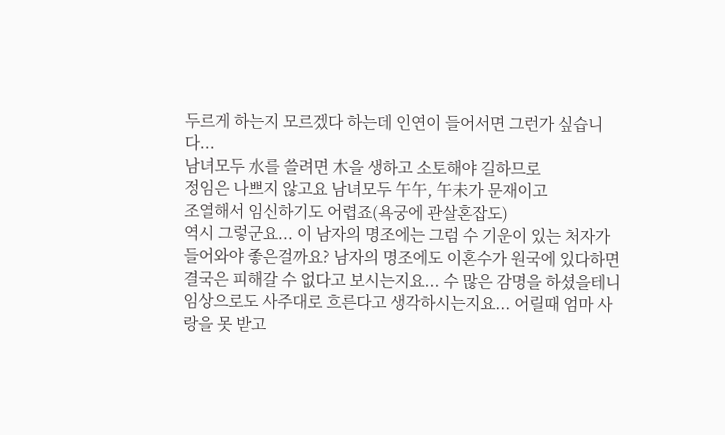두르게 하는지 모르겠다 하는데 인연이 들어서면 그런가 싶습니다...
남녀모두 水를 쓸려면 木을 생하고 소토해야 길하므로
정임은 나쁘지 않고요 남녀모두 午午, 午未가 문재이고
조열해서 임신하기도 어렵죠(욕궁에 관살혼잡도)
역시 그렇군요... 이 남자의 명조에는 그럼 수 기운이 있는 처자가 들어와야 좋은걸까요? 남자의 명조에도 이혼수가 원국에 있다하면 결국은 피해갈 수 없다고 보시는지요... 수 많은 감명을 하셨을테니 임상으로도 사주대로 흐른다고 생각하시는지요... 어릴때 엄마 사랑을 못 받고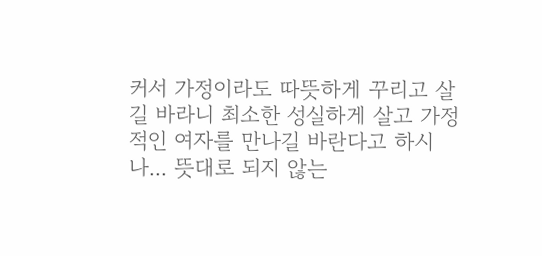커서 가정이라도 따뜻하게 꾸리고 살길 바라니 최소한 성실하게 살고 가정적인 여자를 만나길 바란다고 하시나... 뜻대로 되지 않는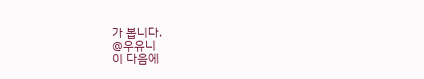가 봅니다.
@우유니
이 다음에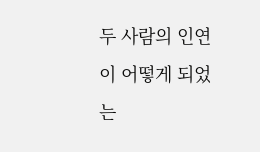두 사람의 인연이 어떻게 되었는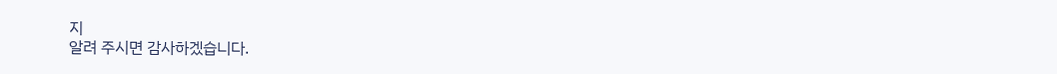지
알려 주시면 감사하겠습니다.